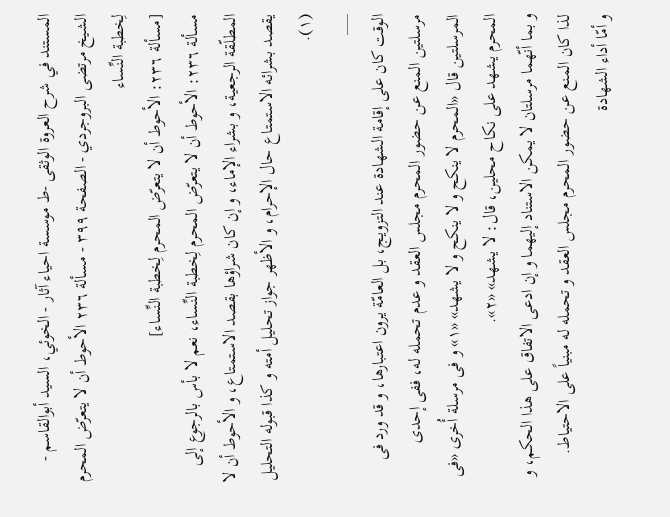المستند في شرح العروة الوثقى -ط موسسة احياء آثار - الخوئي، السيد أبوالقاسم - الشيخ مرتضى البروجردي - الصفحة ٣٩٩ - مسألة ٢٣٦ الأحوط أن لا یتعرّض المحرم لِخطبة النِّساء
[مسألة ٢٣٦: الأحوط أن لا یتعرّض المحرم لِخطبة النِّساء]
مسألة ٢٣٦: الأحوط أن لا یتعرّض المحرم لِخطبة النِّساء، نعم لا بأس بالرجوع إلی المطلّقة الرجعیة، و بشراء الإماء، و إن کان شراؤها بقصد الاستمتاع، و الأحوط أن لا یقصد بشرائه الاستمتاع حال الإحرام، و الأظهر جواز تحلیل أمته و کذا قبوله التحلیل (١).
___
الوقت کان علی إقامة الشهادة عند التزویج، بل العامّة یرون اعتبارها، و قد ورد فی مرسلتین المنع عن حضور المحرم مجلس العقد و عدم تحمله له، ففی إحدی المرسلتین قال «المحرم لا ینکح و لا ینکح و لا یشهد» «١» و فی مرسلة أُخری «فی المحرم یشهد علی نکاح محلین، قال: لا یشهد» «٢».
و بما أنّهما مرسلتان لا یمکن الاستناد إلیهما و إن ادعی الاتفاق علی هذا الحکم، و لذا کان المنع عن حضور المحرم مجلس العقد و تحمله له مبنیاً علی الاحتیاط.
و أمّا أداء الشهادة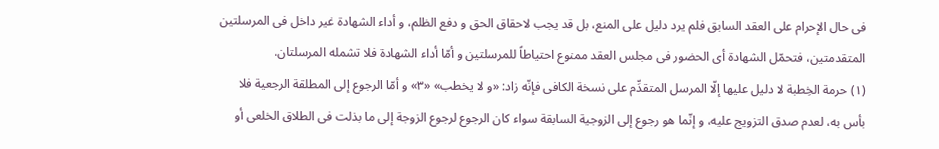فی حال الإحرام علی العقد السابق فلم یرد دلیل علی المنع، بل قد یجب لاحقاق الحق و دفع الظلم، و أداء الشهادة غیر داخل فی المرسلتین المتقدمتین، فتحمّل الشهادة أی الحضور فی مجلس العقد ممنوع احتیاطاً للمرسلتین و أمّا أداء الشهادة فلا تشمله المرسلتان.
(١) حرمة الخِطبة لا دلیل علیها إلّا المرسل المتقدِّم علی نسخة الکافی فإنّه زاد: «و لا یخطب» «٣» و أمّا الرجوع إلی المطلقة الرجعیة فلا بأس به، لعدم صدق التزویج علیه، و إنّما هو رجوع إلی الزوجیة السابقة سواء کان الرجوع لرجوع الزوجة إلی ما بذلت فی الطلاق الخلعی أو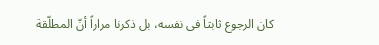کان الرجوع ثابتاً فی نفسه، بل ذکرنا مراراً أنّ المطلّقة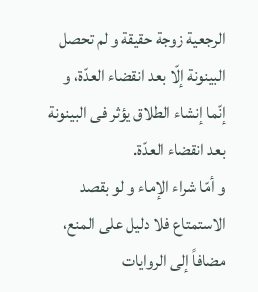الرجعیة زوجة حقیقة و لم تحصل البینونة إلّا بعد انقضاء العدّة، و إنّما إنشاء الطلاق یؤثر فی البینونة بعد انقضاء العدّة.
و أمّا شراء الإماء و لو بقصد الاستمتاع فلا دلیل علی المنع، مضافاً إلی الروایات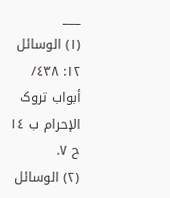___
(١) الوسائل ١٢: ٤٣٨/ أبواب تروک الإحرام ب ١٤ ح ٧.
(٢) الوسائل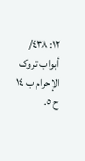١٢: ٤٣٨/ أبواب تروک الإحرام ب ١٤ ح ٥.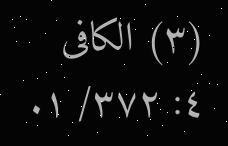(٣) الکافی ٤: ٣٧٢/ ١.